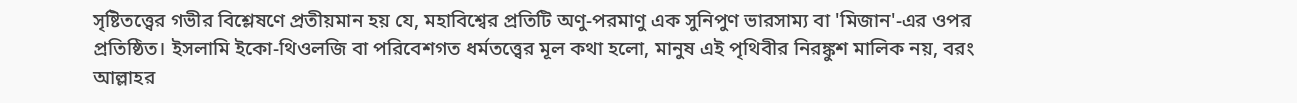সৃষ্টিতত্ত্বের গভীর বিশ্লেষণে প্রতীয়মান হয় যে, মহাবিশ্বের প্রতিটি অণু-পরমাণু এক সুনিপুণ ভারসাম্য বা 'মিজান'-এর ওপর প্রতিষ্ঠিত। ইসলামি ইকো-থিওলজি বা পরিবেশগত ধর্মতত্ত্বের মূল কথা হলো, মানুষ এই পৃথিবীর নিরঙ্কুশ মালিক নয়, বরং আল্লাহর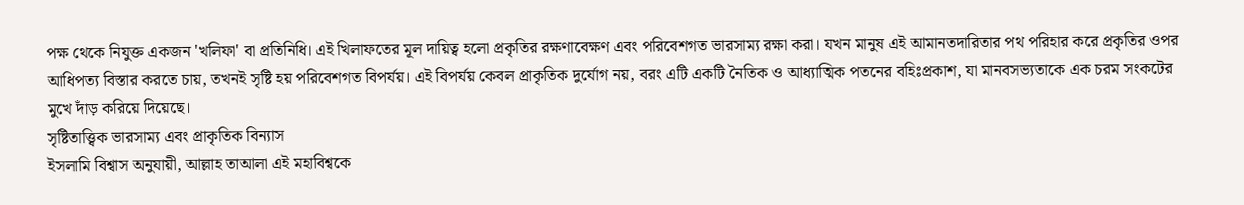পক্ষ থেকে নিযুক্ত একজন 'খলিফা' বা প্রতিনিধি। এই খিলাফতের মূল দায়িত্ব হলো প্রকৃতির রক্ষণাবেক্ষণ এবং পরিবেশগত ভারসাম্য রক্ষা করা। যখন মানুষ এই আমানতদারিতার পথ পরিহার করে প্রকৃতির ওপর আধিপত্য বিস্তার করতে চায়, তখনই সৃষ্টি হয় পরিবেশগত বিপর্যয়। এই বিপর্যয় কেবল প্রাকৃতিক দুর্যোগ নয়, বরং এটি একটি নৈতিক ও আধ্যাত্মিক পতনের বহিঃপ্রকাশ, যা মানবসভ্যতাকে এক চরম সংকটের মুখে দাঁড় করিয়ে দিয়েছে।
সৃষ্টিতাত্ত্বিক ভারসাম্য এবং প্রাকৃতিক বিন্যাস
ইসলামি বিশ্বাস অনুযায়ী, আল্লাহ তাআলা এই মহাবিশ্বকে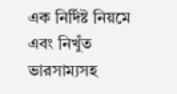এক নির্দিষ্ট নিয়মে এবং নিখুঁত ভারসাম্যসহ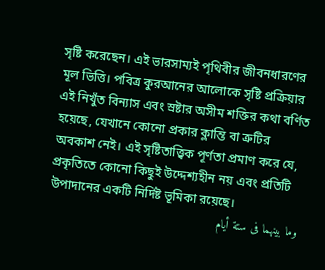সৃষ্টি করেছেন। এই ভারসাম্যই পৃথিবীর জীবনধারণের মূল ভিত্তি। পবিত্র কুরআনের আলোকে সৃষ্টি প্রক্রিয়ার এই নিখুঁত বিন্যাস এবং স্রষ্টার অসীম শক্তির কথা বর্ণিত হয়েছে, যেখানে কোনো প্রকার ক্লান্তি বা ত্রুটির অবকাশ নেই। এই সৃষ্টিতাত্ত্বিক পূর্ণতা প্রমাণ করে যে, প্রকৃতিতে কোনো কিছুই উদ্দেশ্যহীন নয় এবং প্রতিটি উপাদানের একটি নির্দিষ্ট ভূমিকা রয়েছে।
وما بينهما فى ستة أيام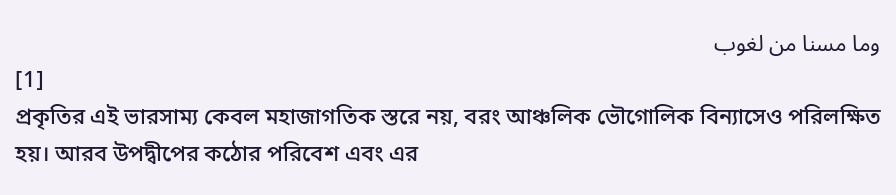وما مسنا من لغوب
[1]
প্রকৃতির এই ভারসাম্য কেবল মহাজাগতিক স্তরে নয়, বরং আঞ্চলিক ভৌগোলিক বিন্যাসেও পরিলক্ষিত হয়। আরব উপদ্বীপের কঠোর পরিবেশ এবং এর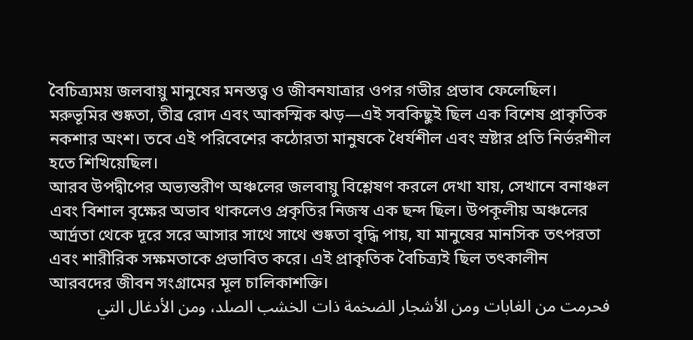বৈচিত্র্যময় জলবায়ু মানুষের মনস্তত্ত্ব ও জীবনযাত্রার ওপর গভীর প্রভাব ফেলেছিল। মরুভূমির শুষ্কতা, তীব্র রোদ এবং আকস্মিক ঝড়—এই সবকিছুই ছিল এক বিশেষ প্রাকৃতিক নকশার অংশ। তবে এই পরিবেশের কঠোরতা মানুষকে ধৈর্যশীল এবং স্রষ্টার প্রতি নির্ভরশীল হতে শিখিয়েছিল।
আরব উপদ্বীপের অভ্যন্তরীণ অঞ্চলের জলবায়ু বিশ্লেষণ করলে দেখা যায়, সেখানে বনাঞ্চল এবং বিশাল বৃক্ষের অভাব থাকলেও প্রকৃতির নিজস্ব এক ছন্দ ছিল। উপকূলীয় অঞ্চলের আর্দ্রতা থেকে দূরে সরে আসার সাথে সাথে শুষ্কতা বৃদ্ধি পায়, যা মানুষের মানসিক তৎপরতা এবং শারীরিক সক্ষমতাকে প্রভাবিত করে। এই প্রাকৃতিক বৈচিত্র্যই ছিল তৎকালীন আরবদের জীবন সংগ্রামের মূল চালিকাশক্তি।
فحرمت من الغابات ومن الأشجار الضخمة ذات الخشب الصلد، ومن الأدغال التي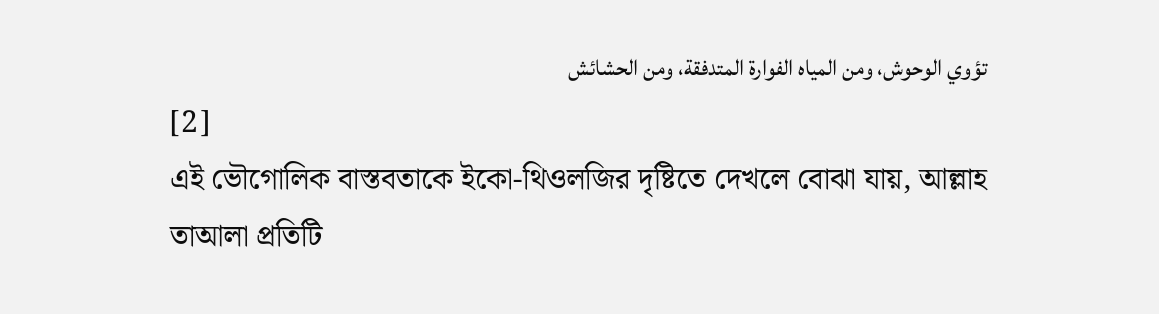تؤوي الوحوش، ومن المياه الفوارة المتدفقة، ومن الحشائش
[2]
এই ভৌগোলিক বাস্তবতাকে ইকো-থিওলজির দৃষ্টিতে দেখলে বোঝা যায়, আল্লাহ তাআলা প্রতিটি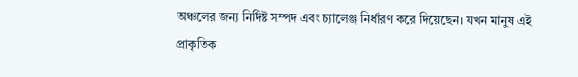অঞ্চলের জন্য নির্দিষ্ট সম্পদ এবং চ্যালেঞ্জ নির্ধারণ করে দিয়েছেন। যখন মানুষ এই প্রাকৃতিক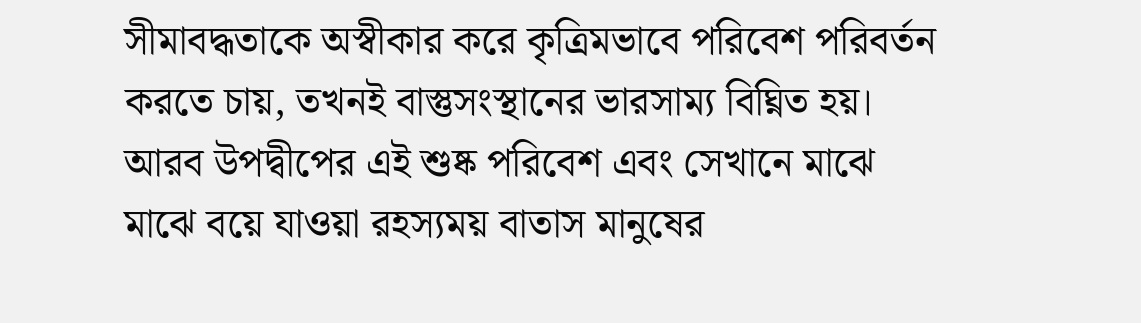সীমাবদ্ধতাকে অস্বীকার করে কৃত্রিমভাবে পরিবেশ পরিবর্তন করতে চায়, তখনই বাস্তুসংস্থানের ভারসাম্য বিঘ্নিত হয়। আরব উপদ্বীপের এই শুষ্ক পরিবেশ এবং সেখানে মাঝে মাঝে বয়ে যাওয়া রহস্যময় বাতাস মানুষের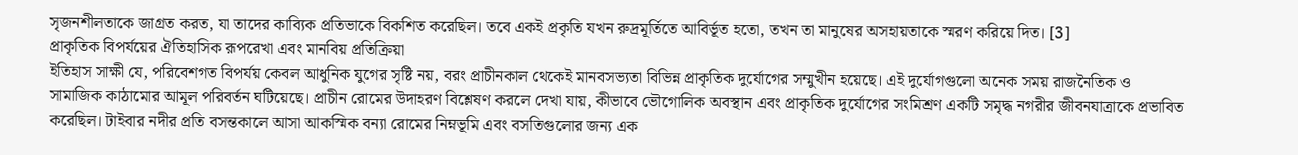সৃজনশীলতাকে জাগ্রত করত, যা তাদের কাব্যিক প্রতিভাকে বিকশিত করেছিল। তবে একই প্রকৃতি যখন রুদ্রমূর্তিতে আবির্ভূত হতো, তখন তা মানুষের অসহায়তাকে স্মরণ করিয়ে দিত। [3]
প্রাকৃতিক বিপর্যয়ের ঐতিহাসিক রূপরেখা এবং মানবিয় প্রতিক্রিয়া
ইতিহাস সাক্ষী যে, পরিবেশগত বিপর্যয় কেবল আধুনিক যুগের সৃষ্টি নয়, বরং প্রাচীনকাল থেকেই মানবসভ্যতা বিভিন্ন প্রাকৃতিক দুর্যোগের সম্মুখীন হয়েছে। এই দুর্যোগগুলো অনেক সময় রাজনৈতিক ও সামাজিক কাঠামোর আমূল পরিবর্তন ঘটিয়েছে। প্রাচীন রোমের উদাহরণ বিশ্লেষণ করলে দেখা যায়, কীভাবে ভৌগোলিক অবস্থান এবং প্রাকৃতিক দুর্যোগের সংমিশ্রণ একটি সমৃদ্ধ নগরীর জীবনযাত্রাকে প্রভাবিত করেছিল। টাইবার নদীর প্রতি বসন্তকালে আসা আকস্মিক বন্যা রোমের নিম্নভূমি এবং বসতিগুলোর জন্য এক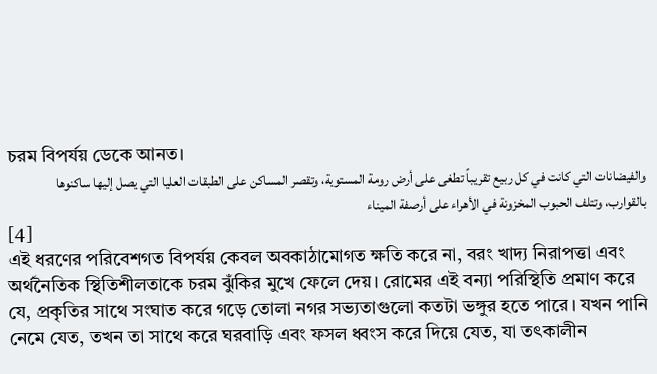চরম বিপর্যয় ডেকে আনত।
والفيضانات التي كانت في كل ربيع تقريباً تطغى على أرض رومة المستوية، وتقصر المساكن على الطبقات العليا التي يصل إليها ساكنوها بالقوارب، وتتلف الحبوب المخزونة في الأهراء على أرصفة الميناء
[4]
এই ধরণের পরিবেশগত বিপর্যয় কেবল অবকাঠামোগত ক্ষতি করে না, বরং খাদ্য নিরাপত্তা এবং অর্থনৈতিক স্থিতিশীলতাকে চরম ঝুঁকির মুখে ফেলে দেয়। রোমের এই বন্যা পরিস্থিতি প্রমাণ করে যে, প্রকৃতির সাথে সংঘাত করে গড়ে তোলা নগর সভ্যতাগুলো কতটা ভঙ্গুর হতে পারে। যখন পানি নেমে যেত, তখন তা সাথে করে ঘরবাড়ি এবং ফসল ধ্বংস করে দিয়ে যেত, যা তৎকালীন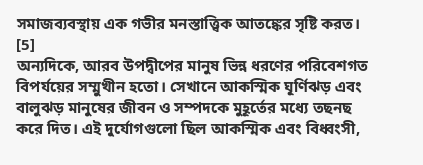সমাজব্যবস্থায় এক গভীর মনস্তাত্ত্বিক আতঙ্কের সৃষ্টি করত। [5]
অন্যদিকে, আরব উপদ্বীপের মানুষ ভিন্ন ধরণের পরিবেশগত বিপর্যয়ের সম্মুখীন হতো। সেখানে আকস্মিক ঘূর্ণিঝড় এবং বালুঝড় মানুষের জীবন ও সম্পদকে মুহূর্তের মধ্যে তছনছ করে দিত। এই দুর্যোগগুলো ছিল আকস্মিক এবং বিধ্বংসী,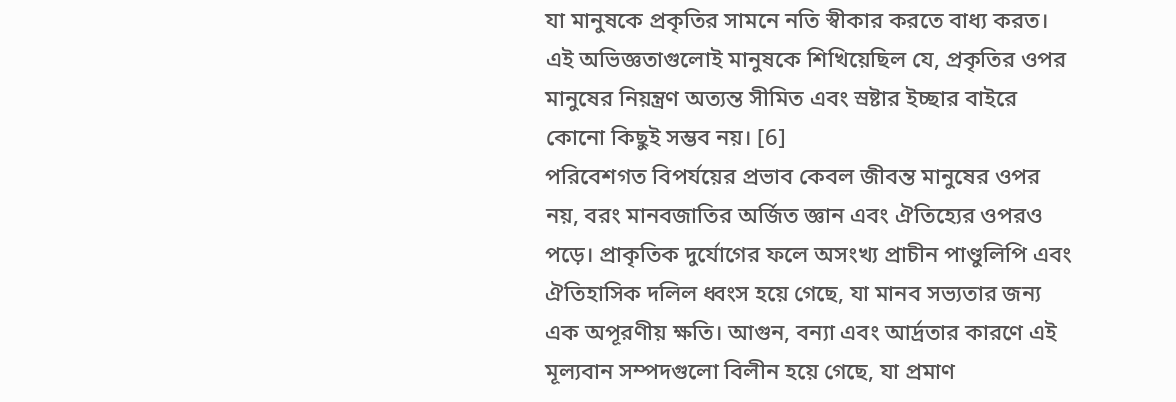যা মানুষকে প্রকৃতির সামনে নতি স্বীকার করতে বাধ্য করত। এই অভিজ্ঞতাগুলোই মানুষকে শিখিয়েছিল যে, প্রকৃতির ওপর মানুষের নিয়ন্ত্রণ অত্যন্ত সীমিত এবং স্রষ্টার ইচ্ছার বাইরে কোনো কিছুই সম্ভব নয়। [6]
পরিবেশগত বিপর্যয়ের প্রভাব কেবল জীবন্ত মানুষের ওপর নয়, বরং মানবজাতির অর্জিত জ্ঞান এবং ঐতিহ্যের ওপরও পড়ে। প্রাকৃতিক দুর্যোগের ফলে অসংখ্য প্রাচীন পাণ্ডুলিপি এবং ঐতিহাসিক দলিল ধ্বংস হয়ে গেছে, যা মানব সভ্যতার জন্য এক অপূরণীয় ক্ষতি। আগুন, বন্যা এবং আর্দ্রতার কারণে এই মূল্যবান সম্পদগুলো বিলীন হয়ে গেছে, যা প্রমাণ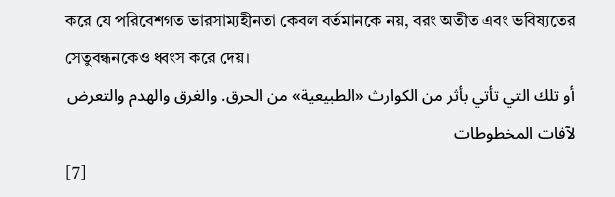করে যে পরিবেশগত ভারসাম্যহীনতা কেবল বর্তমানকে নয়, বরং অতীত এবং ভবিষ্যতের সেতুবন্ধনকেও ধ্বংস করে দেয়।
أو تلك التي تأتي بأثر من الكوارث «الطبيعية» من الحرق. والغرق والهدم والتعرض لآفات المخطوطات
[7]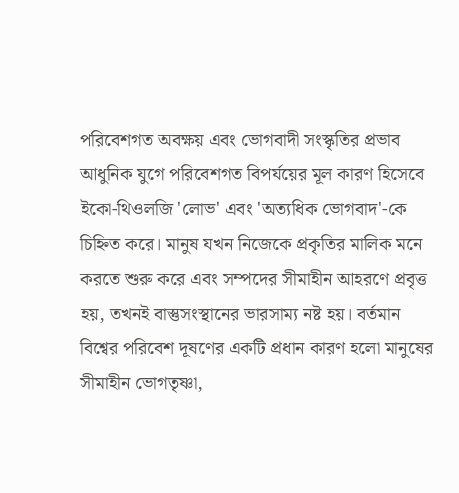পরিবেশগত অবক্ষয় এবং ভোগবাদী সংস্কৃতির প্রভাব
আধুনিক যুগে পরিবেশগত বিপর্যয়ের মূল কারণ হিসেবে ইকো-থিওলজি 'লোভ' এবং 'অত্যধিক ভোগবাদ'-কে চিহ্নিত করে। মানুষ যখন নিজেকে প্রকৃতির মালিক মনে করতে শুরু করে এবং সম্পদের সীমাহীন আহরণে প্রবৃত্ত হয়, তখনই বাস্তুসংস্থানের ভারসাম্য নষ্ট হয়। বর্তমান বিশ্বের পরিবেশ দূষণের একটি প্রধান কারণ হলো মানুষের সীমাহীন ভোগতৃষ্ণা,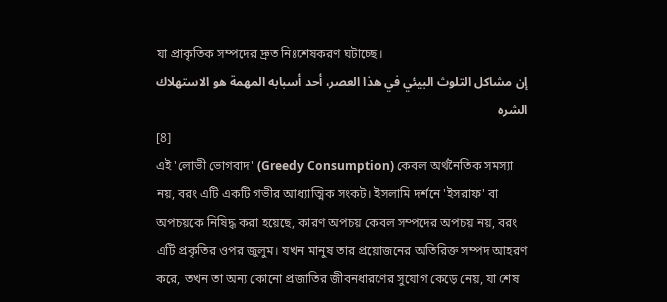যা প্রাকৃতিক সম্পদের দ্রুত নিঃশেষকরণ ঘটাচ্ছে।
إن مشاكل التلوث البيئي في هذا العصر، أحد أسبابه المهمة هو الاستهلاك الشره
[8]
এই 'লোভী ভোগবাদ' (Greedy Consumption) কেবল অর্থনৈতিক সমস্যা নয়, বরং এটি একটি গভীর আধ্যাত্মিক সংকট। ইসলামি দর্শনে 'ইসরাফ' বা অপচয়কে নিষিদ্ধ করা হয়েছে, কারণ অপচয় কেবল সম্পদের অপচয় নয়, বরং এটি প্রকৃতির ওপর জুলুম। যখন মানুষ তার প্রয়োজনের অতিরিক্ত সম্পদ আহরণ করে, তখন তা অন্য কোনো প্রজাতির জীবনধারণের সুযোগ কেড়ে নেয়, যা শেষ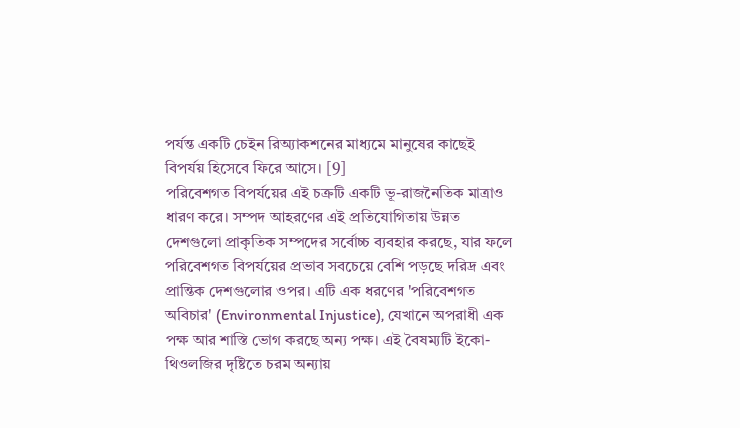পর্যন্ত একটি চেইন রিঅ্যাকশনের মাধ্যমে মানুষের কাছেই বিপর্যয় হিসেবে ফিরে আসে। [9]
পরিবেশগত বিপর্যয়ের এই চক্রটি একটি ভূ-রাজনৈতিক মাত্রাও ধারণ করে। সম্পদ আহরণের এই প্রতিযোগিতায় উন্নত দেশগুলো প্রাকৃতিক সম্পদের সর্বোচ্চ ব্যবহার করছে, যার ফলে পরিবেশগত বিপর্যয়ের প্রভাব সবচেয়ে বেশি পড়ছে দরিদ্র এবং প্রান্তিক দেশগুলোর ওপর। এটি এক ধরণের 'পরিবেশগত অবিচার' (Environmental Injustice), যেখানে অপরাধী এক পক্ষ আর শাস্তি ভোগ করছে অন্য পক্ষ। এই বৈষম্যটি ইকো-থিওলজির দৃষ্টিতে চরম অন্যায়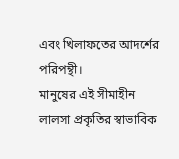এবং খিলাফতের আদর্শের পরিপন্থী।
মানুষের এই সীমাহীন লালসা প্রকৃতির স্বাভাবিক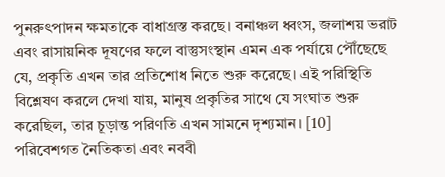পুনরুৎপাদন ক্ষমতাকে বাধাগ্রস্ত করছে। বনাঞ্চল ধ্বংস, জলাশয় ভরাট এবং রাসায়নিক দূষণের ফলে বাস্তুসংস্থান এমন এক পর্যায়ে পৌঁছেছে যে, প্রকৃতি এখন তার প্রতিশোধ নিতে শুরু করেছে। এই পরিস্থিতি বিশ্লেষণ করলে দেখা যায়, মানুষ প্রকৃতির সাথে যে সংঘাত শুরু করেছিল, তার চূড়ান্ত পরিণতি এখন সামনে দৃশ্যমান। [10]
পরিবেশগত নৈতিকতা এবং নববী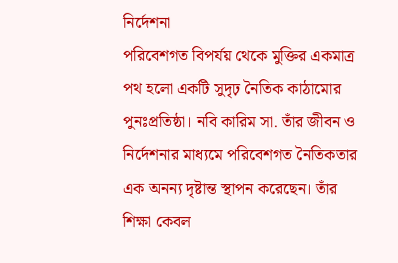নির্দেশনা
পরিবেশগত বিপর্যয় থেকে মুক্তির একমাত্র পথ হলো একটি সুদৃঢ় নৈতিক কাঠামোর পুনঃপ্রতিষ্ঠা। নবি কারিম সা. তাঁর জীবন ও নির্দেশনার মাধ্যমে পরিবেশগত নৈতিকতার এক অনন্য দৃষ্টান্ত স্থাপন করেছেন। তাঁর শিক্ষা কেবল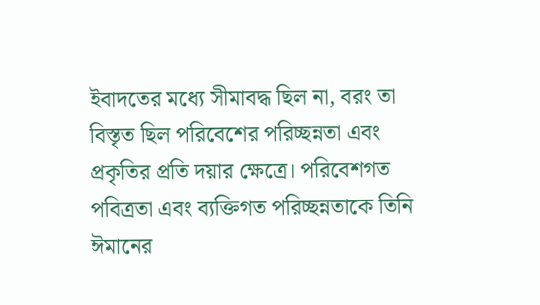ইবাদতের মধ্যে সীমাবদ্ধ ছিল না, বরং তা বিস্তৃত ছিল পরিবেশের পরিচ্ছন্নতা এবং প্রকৃতির প্রতি দয়ার ক্ষেত্রে। পরিবেশগত পবিত্রতা এবং ব্যক্তিগত পরিচ্ছন্নতাকে তিনি ঈমানের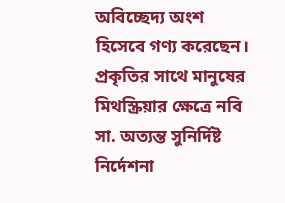অবিচ্ছেদ্য অংশ হিসেবে গণ্য করেছেন।
প্রকৃতির সাথে মানুষের মিথস্ক্রিয়ার ক্ষেত্রে নবি সা. অত্যন্ত সুনির্দিষ্ট নির্দেশনা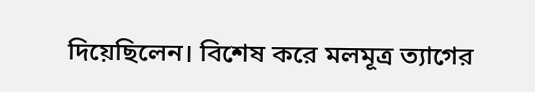দিয়েছিলেন। বিশেষ করে মলমূত্র ত্যাগের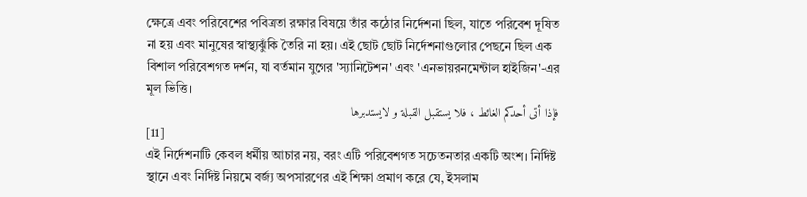ক্ষেত্রে এবং পরিবেশের পবিত্রতা রক্ষার বিষয়ে তাঁর কঠোর নির্দেশনা ছিল, যাতে পরিবেশ দূষিত না হয় এবং মানুষের স্বাস্থ্যঝুঁকি তৈরি না হয়। এই ছোট ছোট নির্দেশনাগুলোর পেছনে ছিল এক বিশাল পরিবেশগত দর্শন, যা বর্তমান যুগের 'স্যানিটেশন' এবং 'এনভায়রনমেন্টাল হাইজিন'-এর মূল ভিত্তি।
فإذا أتى أحدكم الغائط ، فلا يستقبل القبلة و لايستدبرها
[11]
এই নির্দেশনাটি কেবল ধর্মীয় আচার নয়, বরং এটি পরিবেশগত সচেতনতার একটি অংশ। নির্দিষ্ট স্থানে এবং নির্দিষ্ট নিয়মে বর্জ্য অপসারণের এই শিক্ষা প্রমাণ করে যে, ইসলাম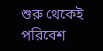শুরু থেকেই পরিবেশ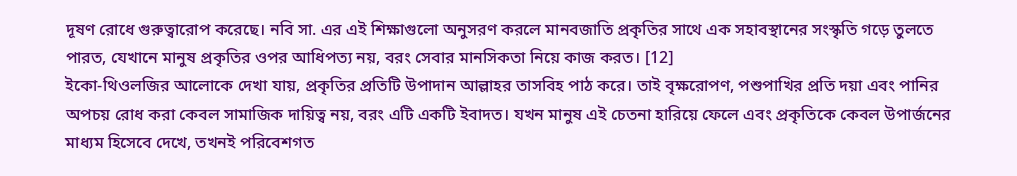দূষণ রোধে গুরুত্বারোপ করেছে। নবি সা. এর এই শিক্ষাগুলো অনুসরণ করলে মানবজাতি প্রকৃতির সাথে এক সহাবস্থানের সংস্কৃতি গড়ে তুলতে পারত, যেখানে মানুষ প্রকৃতির ওপর আধিপত্য নয়, বরং সেবার মানসিকতা নিয়ে কাজ করত। [12]
ইকো-থিওলজির আলোকে দেখা যায়, প্রকৃতির প্রতিটি উপাদান আল্লাহর তাসবিহ পাঠ করে। তাই বৃক্ষরোপণ, পশুপাখির প্রতি দয়া এবং পানির অপচয় রোধ করা কেবল সামাজিক দায়িত্ব নয়, বরং এটি একটি ইবাদত। যখন মানুষ এই চেতনা হারিয়ে ফেলে এবং প্রকৃতিকে কেবল উপার্জনের মাধ্যম হিসেবে দেখে, তখনই পরিবেশগত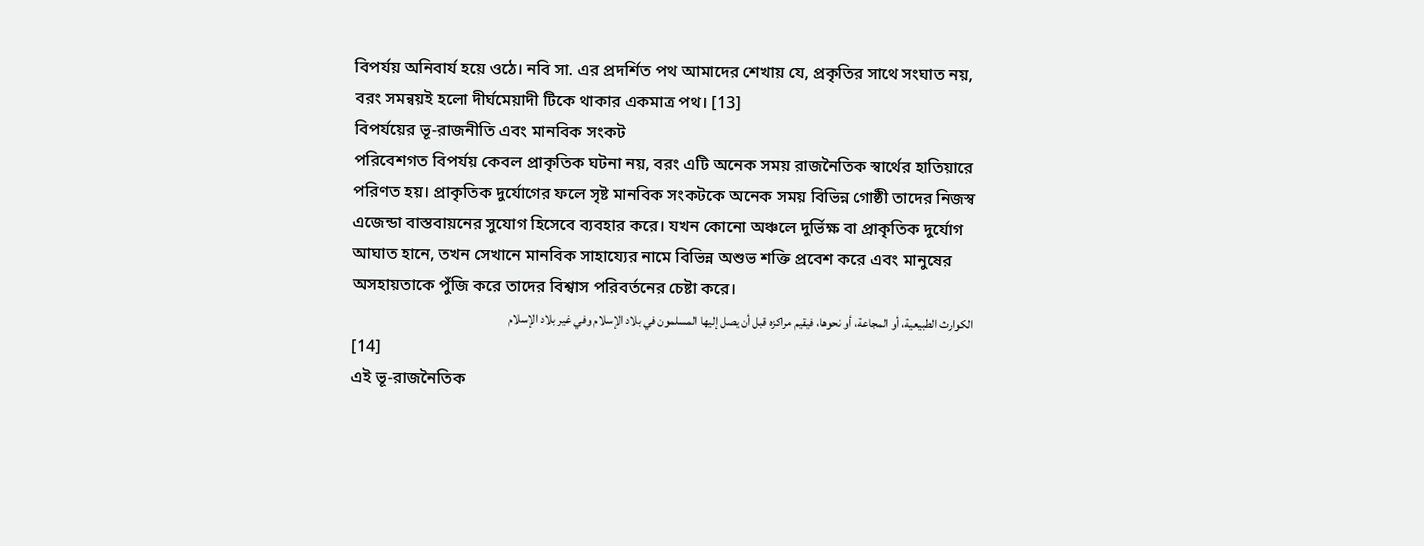বিপর্যয় অনিবার্য হয়ে ওঠে। নবি সা. এর প্রদর্শিত পথ আমাদের শেখায় যে, প্রকৃতির সাথে সংঘাত নয়, বরং সমন্বয়ই হলো দীর্ঘমেয়াদী টিকে থাকার একমাত্র পথ। [13]
বিপর্যয়ের ভূ-রাজনীতি এবং মানবিক সংকট
পরিবেশগত বিপর্যয় কেবল প্রাকৃতিক ঘটনা নয়, বরং এটি অনেক সময় রাজনৈতিক স্বার্থের হাতিয়ারে পরিণত হয়। প্রাকৃতিক দুর্যোগের ফলে সৃষ্ট মানবিক সংকটকে অনেক সময় বিভিন্ন গোষ্ঠী তাদের নিজস্ব এজেন্ডা বাস্তবায়নের সুযোগ হিসেবে ব্যবহার করে। যখন কোনো অঞ্চলে দুর্ভিক্ষ বা প্রাকৃতিক দুর্যোগ আঘাত হানে, তখন সেখানে মানবিক সাহায্যের নামে বিভিন্ন অশুভ শক্তি প্রবেশ করে এবং মানুষের অসহায়তাকে পুঁজি করে তাদের বিশ্বাস পরিবর্তনের চেষ্টা করে।
الكوارث الطبيعية، أو المجاعة، أو نحوها، فيقيم مراكزه قبل أن يصل إليها المسلمون في بلاد الإسلام وفي غير بلاد الإسلام
[14]
এই ভূ-রাজনৈতিক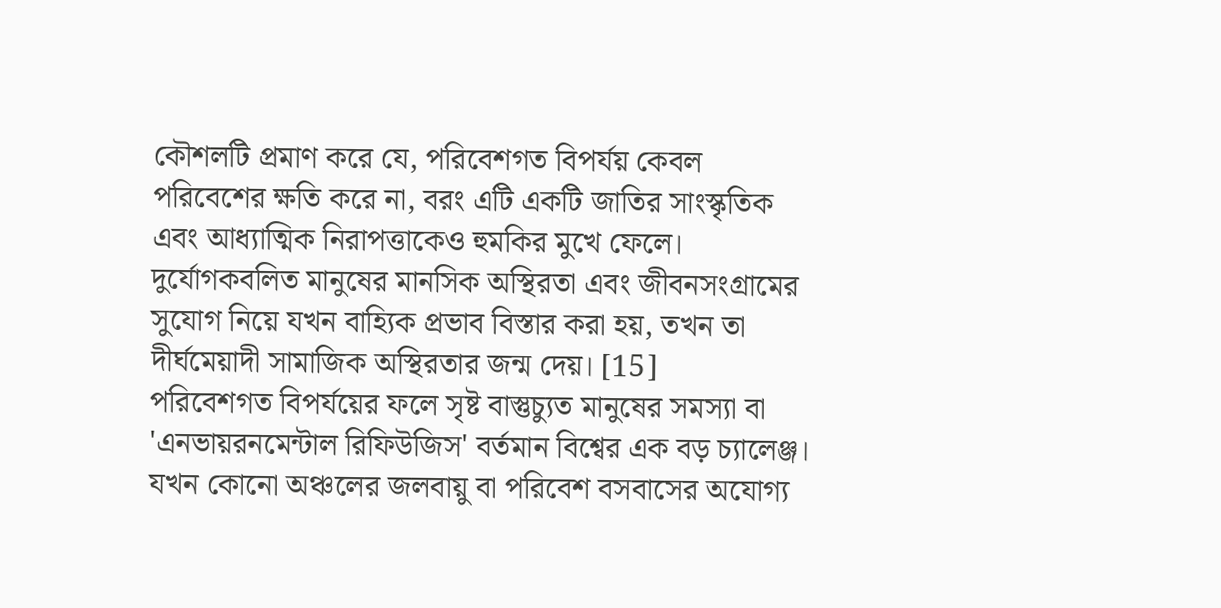কৌশলটি প্রমাণ করে যে, পরিবেশগত বিপর্যয় কেবল পরিবেশের ক্ষতি করে না, বরং এটি একটি জাতির সাংস্কৃতিক এবং আধ্যাত্মিক নিরাপত্তাকেও হুমকির মুখে ফেলে। দুর্যোগকবলিত মানুষের মানসিক অস্থিরতা এবং জীবনসংগ্রামের সুযোগ নিয়ে যখন বাহ্যিক প্রভাব বিস্তার করা হয়, তখন তা দীর্ঘমেয়াদী সামাজিক অস্থিরতার জন্ম দেয়। [15]
পরিবেশগত বিপর্যয়ের ফলে সৃষ্ট বাস্তুচ্যুত মানুষের সমস্যা বা 'এনভায়রনমেন্টাল রিফিউজিস' বর্তমান বিশ্বের এক বড় চ্যালেঞ্জ। যখন কোনো অঞ্চলের জলবায়ু বা পরিবেশ বসবাসের অযোগ্য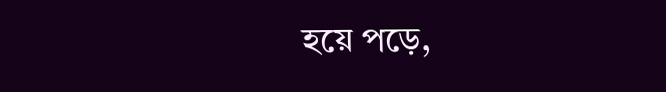হয়ে পড়ে,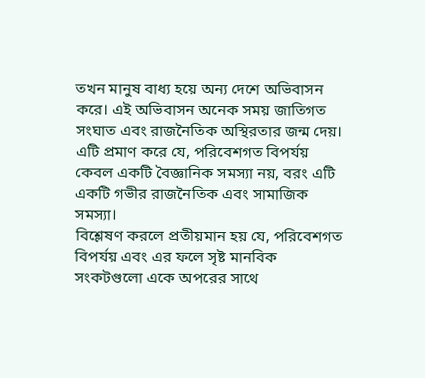তখন মানুষ বাধ্য হয়ে অন্য দেশে অভিবাসন করে। এই অভিবাসন অনেক সময় জাতিগত সংঘাত এবং রাজনৈতিক অস্থিরতার জন্ম দেয়। এটি প্রমাণ করে যে, পরিবেশগত বিপর্যয় কেবল একটি বৈজ্ঞানিক সমস্যা নয়, বরং এটি একটি গভীর রাজনৈতিক এবং সামাজিক সমস্যা।
বিশ্লেষণ করলে প্রতীয়মান হয় যে, পরিবেশগত বিপর্যয় এবং এর ফলে সৃষ্ট মানবিক সংকটগুলো একে অপরের সাথে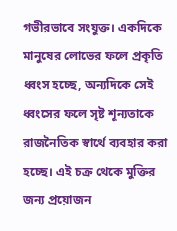গভীরভাবে সংযুক্ত। একদিকে মানুষের লোভের ফলে প্রকৃতি ধ্বংস হচ্ছে, অন্যদিকে সেই ধ্বংসের ফলে সৃষ্ট শূন্যতাকে রাজনৈতিক স্বার্থে ব্যবহার করা হচ্ছে। এই চক্র থেকে মুক্তির জন্য প্রয়োজন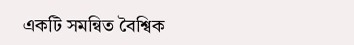একটি সমন্বিত বৈশ্বিক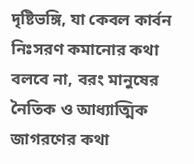দৃষ্টিভঙ্গি, যা কেবল কার্বন নিঃসরণ কমানোর কথা বলবে না, বরং মানুষের নৈতিক ও আধ্যাত্মিক জাগরণের কথা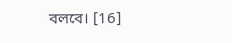বলবে। [16]